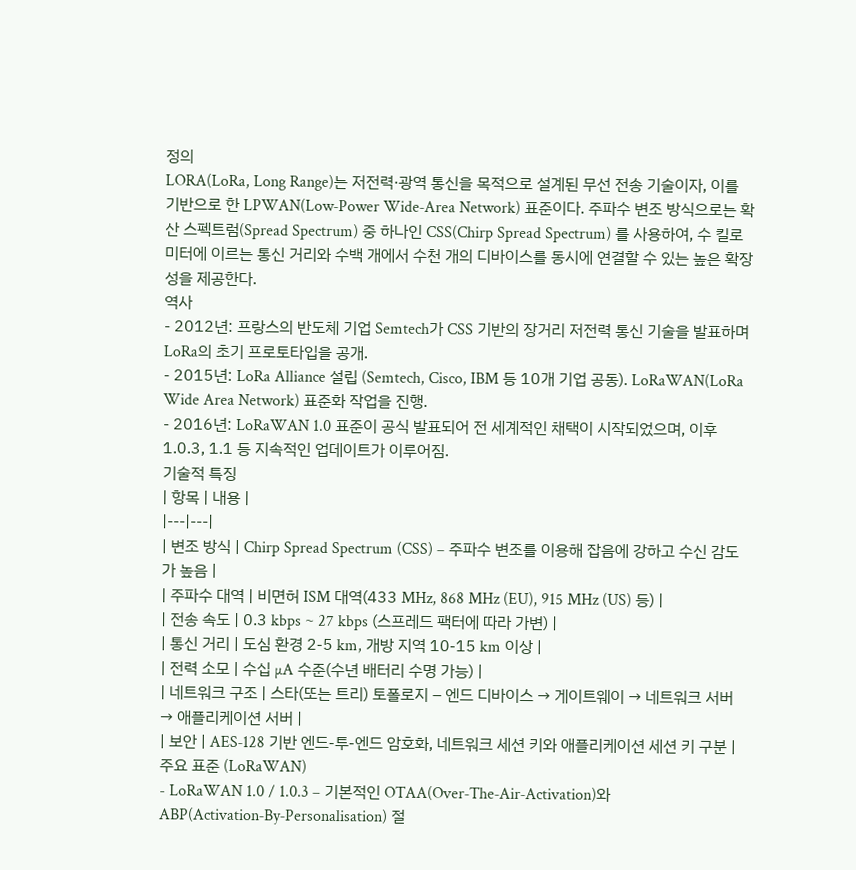정의
LORA(LoRa, Long Range)는 저전력·광역 통신을 목적으로 설계된 무선 전송 기술이자, 이를 기반으로 한 LPWAN(Low‑Power Wide‑Area Network) 표준이다. 주파수 변조 방식으로는 확산 스펙트럼(Spread Spectrum) 중 하나인 CSS(Chirp Spread Spectrum) 를 사용하여, 수 킬로미터에 이르는 통신 거리와 수백 개에서 수천 개의 디바이스를 동시에 연결할 수 있는 높은 확장성을 제공한다.
역사
- 2012년: 프랑스의 반도체 기업 Semtech가 CSS 기반의 장거리 저전력 통신 기술을 발표하며 LoRa의 초기 프로토타입을 공개.
- 2015년: LoRa Alliance 설립 (Semtech, Cisco, IBM 등 10개 기업 공동). LoRaWAN(LoRa Wide Area Network) 표준화 작업을 진행.
- 2016년: LoRaWAN 1.0 표준이 공식 발표되어 전 세계적인 채택이 시작되었으며, 이후 1.0.3, 1.1 등 지속적인 업데이트가 이루어짐.
기술적 특징
| 항목 | 내용 |
|---|---|
| 변조 방식 | Chirp Spread Spectrum (CSS) – 주파수 변조를 이용해 잡음에 강하고 수신 감도가 높음 |
| 주파수 대역 | 비면허 ISM 대역(433 MHz, 868 MHz (EU), 915 MHz (US) 등) |
| 전송 속도 | 0.3 kbps ~ 27 kbps (스프레드 팩터에 따라 가변) |
| 통신 거리 | 도심 환경 2‑5 km, 개방 지역 10‑15 km 이상 |
| 전력 소모 | 수십 µA 수준(수년 배터리 수명 가능) |
| 네트워크 구조 | 스타(또는 트리) 토폴로지 – 엔드 디바이스 → 게이트웨이 → 네트워크 서버 → 애플리케이션 서버 |
| 보안 | AES‑128 기반 엔드‑투‑엔드 암호화, 네트워크 세션 키와 애플리케이션 세션 키 구분 |
주요 표준 (LoRaWAN)
- LoRaWAN 1.0 / 1.0.3 – 기본적인 OTAA(Over‑The‑Air‑Activation)와 ABP(Activation‑By‑Personalisation) 절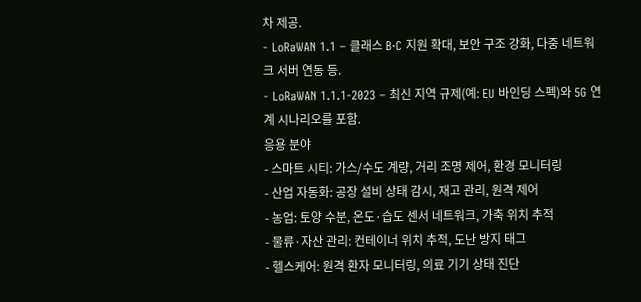차 제공.
- LoRaWAN 1.1 – 클래스 B·C 지원 확대, 보안 구조 강화, 다중 네트워크 서버 연동 등.
- LoRaWAN 1.1.1‑2023 – 최신 지역 규제(예: EU 바인딩 스펙)와 5G 연계 시나리오를 포함.
응용 분야
- 스마트 시티: 가스/수도 계량, 거리 조명 제어, 환경 모니터링
- 산업 자동화: 공장 설비 상태 감시, 재고 관리, 원격 제어
- 농업: 토양 수분, 온도·습도 센서 네트워크, 가축 위치 추적
- 물류·자산 관리: 컨테이너 위치 추적, 도난 방지 태그
- 헬스케어: 원격 환자 모니터링, 의료 기기 상태 진단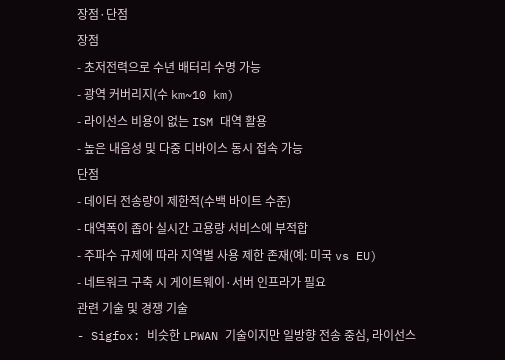장점·단점
장점
- 초저전력으로 수년 배터리 수명 가능
- 광역 커버리지(수 km~10 km)
- 라이선스 비용이 없는 ISM 대역 활용
- 높은 내음성 및 다중 디바이스 동시 접속 가능
단점
- 데이터 전송량이 제한적(수백 바이트 수준)
- 대역폭이 좁아 실시간 고용량 서비스에 부적합
- 주파수 규제에 따라 지역별 사용 제한 존재(예: 미국 vs EU)
- 네트워크 구축 시 게이트웨이·서버 인프라가 필요
관련 기술 및 경쟁 기술
- Sigfox: 비슷한 LPWAN 기술이지만 일방향 전송 중심, 라이선스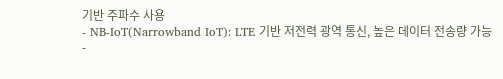기반 주파수 사용
- NB‑IoT(Narrowband IoT): LTE 기반 저전력 광역 통신, 높은 데이터 전송량 가능
-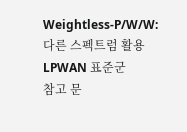Weightless‑P/W/W: 다른 스펙트럼 활용 LPWAN 표준군
참고 문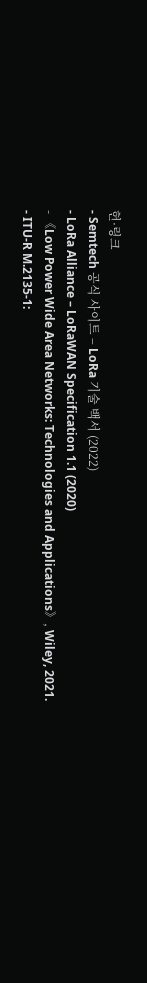헌·링크
- Semtech 공식 사이트 – LoRa 기술 백서 (2022)
- LoRa Alliance – LoRaWAN Specification 1.1 (2020)
- 《Low Power Wide Area Networks: Technologies and Applications》, Wiley, 2021.
- ITU‑R M.2135‑1: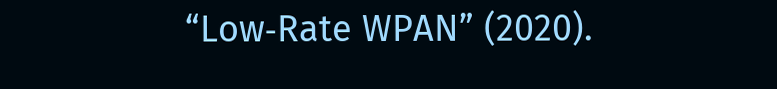“Low‑Rate WPAN” (2020).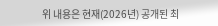위 내용은 현재(2026년) 공개된 최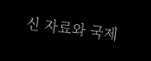신 자료와 국제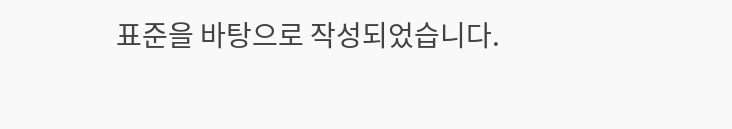표준을 바탕으로 작성되었습니다.